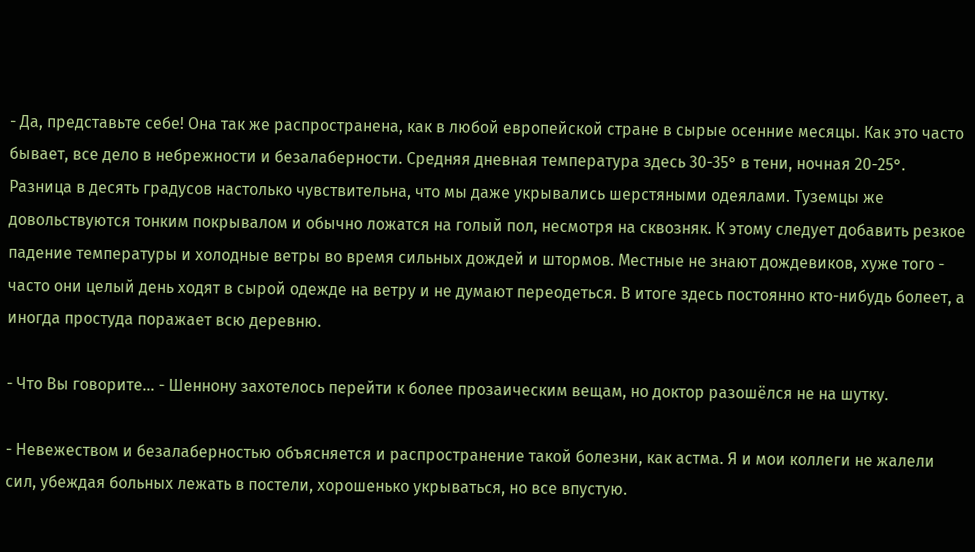- Да, представьте себе! Она так же распространена, как в любой европейской стране в сырые осенние месяцы. Как это часто бывает, все дело в небрежности и безалаберности. Средняя дневная температура здесь 30-35° в тени, ночная 20-25°. Разница в десять градусов настолько чувствительна, что мы даже укрывались шерстяными одеялами. Туземцы же довольствуются тонким покрывалом и обычно ложатся на голый пол, несмотря на сквозняк. К этому следует добавить резкое падение температуры и холодные ветры во время сильных дождей и штормов. Местные не знают дождевиков, хуже того - часто они целый день ходят в сырой одежде на ветру и не думают переодеться. В итоге здесь постоянно кто-нибудь болеет, а иногда простуда поражает всю деревню.

- Что Вы говорите... - Шеннону захотелось перейти к более прозаическим вещам, но доктор разошёлся не на шутку.

- Невежеством и безалаберностью объясняется и распространение такой болезни, как астма. Я и мои коллеги не жалели сил, убеждая больных лежать в постели, хорошенько укрываться, но все впустую.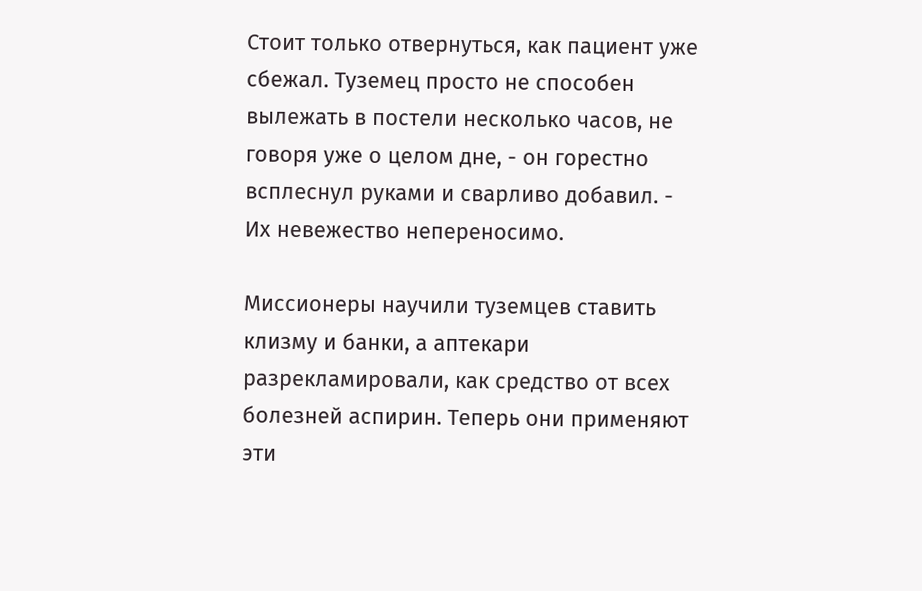Стоит только отвернуться, как пациент уже сбежал. Туземец просто не способен вылежать в постели несколько часов, не говоря уже о целом дне, - он горестно всплеснул руками и сварливо добавил. - Их невежество непереносимо.

Миссионеры научили туземцев ставить клизму и банки, а аптекари разрекламировали, как средство от всех болезней аспирин. Теперь они применяют эти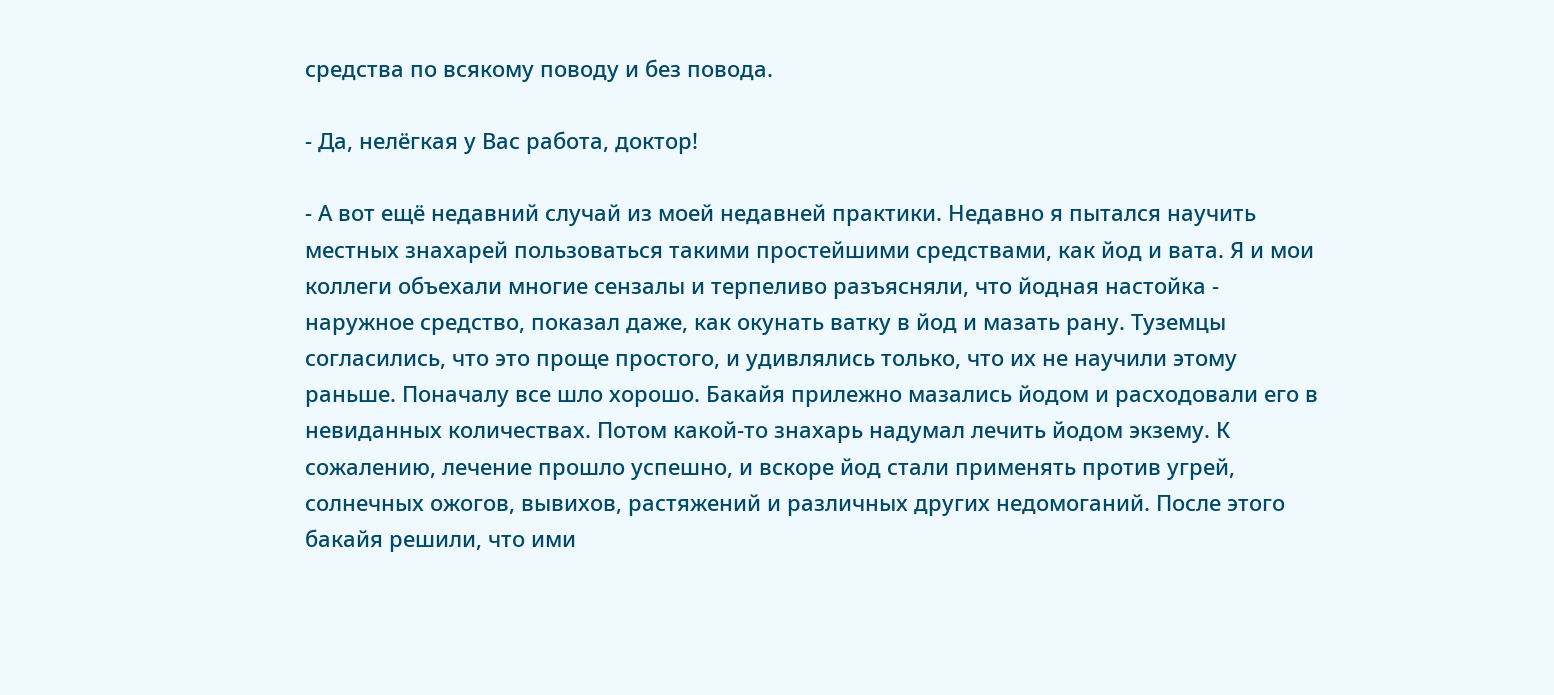средства по всякому поводу и без повода.

- Да, нелёгкая у Вас работа, доктор!

- А вот ещё недавний случай из моей недавней практики. Недавно я пытался научить местных знахарей пользоваться такими простейшими средствами, как йод и вата. Я и мои коллеги объехали многие сензалы и терпеливо разъясняли, что йодная настойка - наружное средство, показал даже, как окунать ватку в йод и мазать рану. Туземцы согласились, что это проще простого, и удивлялись только, что их не научили этому раньше. Поначалу все шло хорошо. Бакайя прилежно мазались йодом и расходовали его в невиданных количествах. Потом какой-то знахарь надумал лечить йодом экзему. К сожалению, лечение прошло успешно, и вскоре йод стали применять против угрей, солнечных ожогов, вывихов, растяжений и различных других недомоганий. После этого бакайя решили, что ими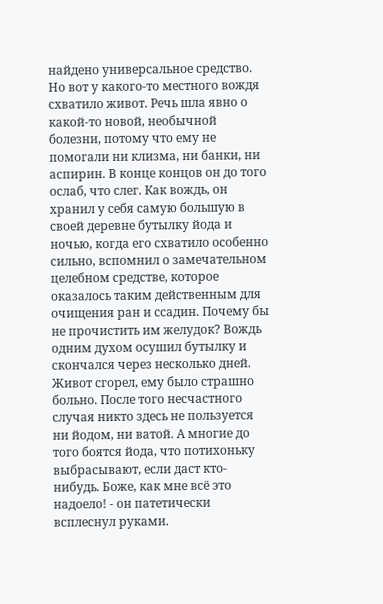найдено универсальное средство. Но вот у какого-то местного вождя схватило живот. Речь шла явно о какой-то новой, необычной болезни, потому что ему не помогали ни клизма, ни банки, ни аспирин. В конце концов он до того ослаб, что слег. Как вождь, он хранил у себя самую большую в своей деревне бутылку йода и ночью, когда его схватило особенно сильно, вспомнил о замечательном целебном средстве, которое оказалось таким действенным для очищения ран и ссадин. Почему бы не прочистить им желудок? Вождь одним духом осушил бутылку и скончался через несколько дней. Живот сгорел, ему было страшно больно. После того несчастного случая никто здесь не пользуется ни йодом, ни ватой. А многие до того боятся йода, что потихоньку выбрасывают, если даст кто-нибудь. Боже, как мне всё это надоело! - он патетически всплеснул руками.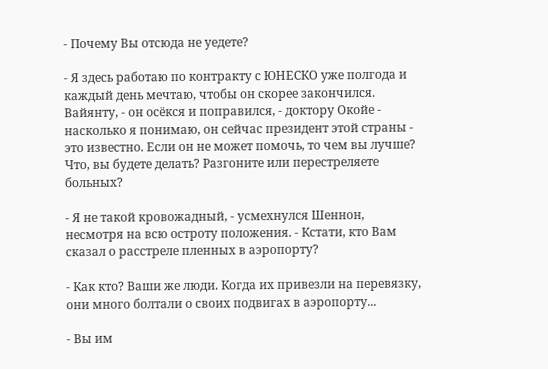- Почему Вы отсюда не уедете?

- Я здесь работаю по контракту с ЮНЕСКО уже полгода и каждый день мечтаю, чтобы он скорее закончился. Вайянту, - он осёкся и поправился, - доктору Окойе - насколько я понимаю, он сейчас президент этой страны - это известно. Если он не может помочь, то чем вы лучше? Что, вы будете делать? Разгоните или перестреляете больных?

- Я не такой кровожадный, - усмехнулся Шеннон, несмотря на всю остроту положения. - Кстати, кто Вам сказал о расстреле пленных в аэропорту?

- Как кто? Ваши же люди. Когда их привезли на перевязку, они много болтали о своих подвигах в аэропорту...

- Вы им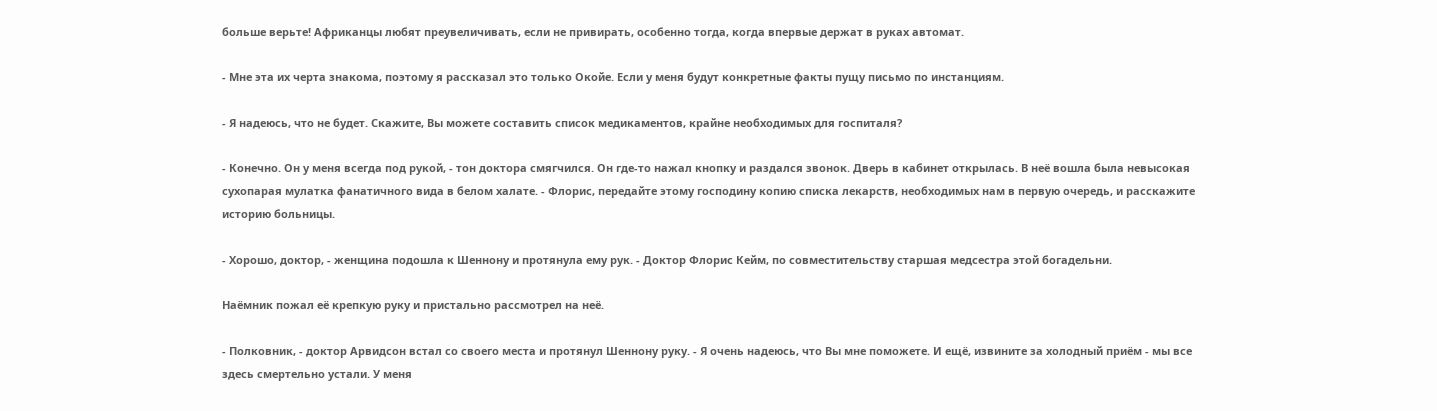больше верьте! Африканцы любят преувеличивать, если не привирать, особенно тогда, когда впервые держат в руках автомат.

- Мне эта их черта знакома, поэтому я рассказал это только Окойе. Если у меня будут конкретные факты пущу письмо по инстанциям.

- Я надеюсь, что не будет. Скажите, Вы можете составить список медикаментов, крайне необходимых для госпиталя?

- Конечно. Он у меня всегда под рукой, - тон доктора смягчился. Он где-то нажал кнопку и раздался звонок. Дверь в кабинет открылась. В неё вошла была невысокая сухопарая мулатка фанатичного вида в белом халате. - Флорис, передайте этому господину копию списка лекарств, необходимых нам в первую очередь, и расскажите историю больницы.

- Хорошо, доктор, - женщина подошла к Шеннону и протянула ему рук. - Доктор Флорис Кейм, по совместительству старшая медсестра этой богадельни.

Наёмник пожал её крепкую руку и пристально рассмотрел на неё.

- Полковник, - доктор Арвидсон встал со своего места и протянул Шеннону руку. - Я очень надеюсь, что Вы мне поможете. И ещё, извините за холодный приём - мы все здесь смертельно устали. У меня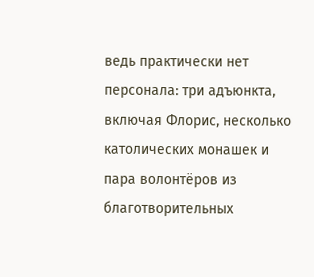ведь практически нет персонала: три адъюнкта, включая Флорис, несколько католических монашек и пара волонтёров из благотворительных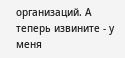организаций. А теперь извините - у меня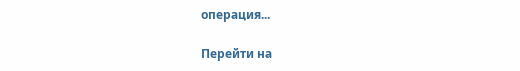операция...

Перейти на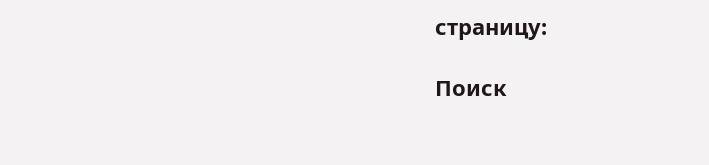страницу:

Поиск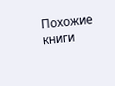Похожие книги